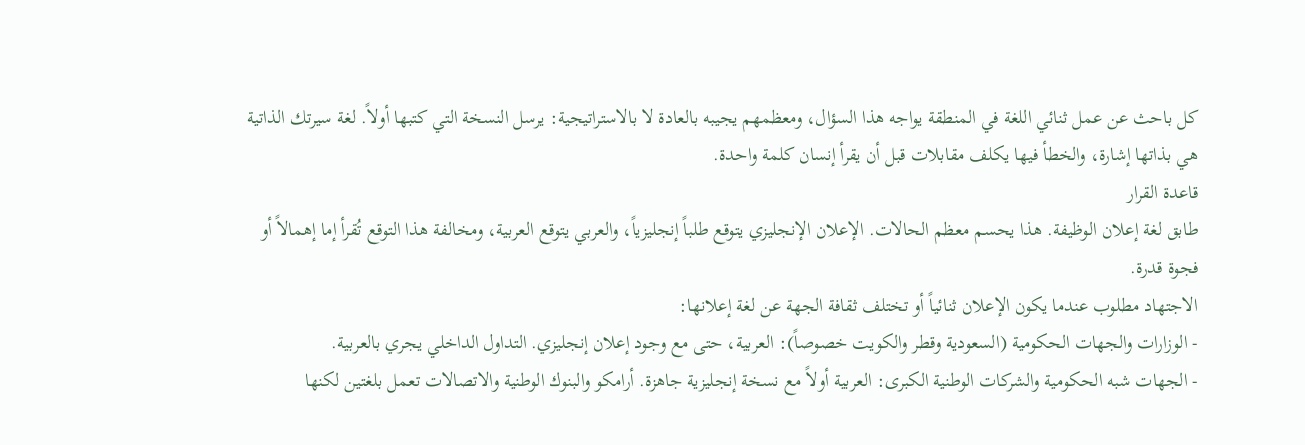كل باحث عن عمل ثنائي اللغة في المنطقة يواجه هذا السؤال، ومعظمهم يجيبه بالعادة لا بالاستراتيجية: يرسل النسخة التي كتبها أولاً. لغة سيرتك الذاتية هي بذاتها إشارة، والخطأ فيها يكلف مقابلات قبل أن يقرأ إنسان كلمة واحدة.
قاعدة القرار
طابق لغة إعلان الوظيفة. هذا يحسم معظم الحالات. الإعلان الإنجليزي يتوقع طلباً إنجليزياً، والعربي يتوقع العربية، ومخالفة هذا التوقع تُقرأ إما إهمالاً أو فجوة قدرة.
الاجتهاد مطلوب عندما يكون الإعلان ثنائياً أو تختلف ثقافة الجهة عن لغة إعلانها:
- الوزارات والجهات الحكومية (السعودية وقطر والكويت خصوصاً): العربية، حتى مع وجود إعلان إنجليزي. التداول الداخلي يجري بالعربية.
- الجهات شبه الحكومية والشركات الوطنية الكبرى: العربية أولاً مع نسخة إنجليزية جاهزة. أرامكو والبنوك الوطنية والاتصالات تعمل بلغتين لكنها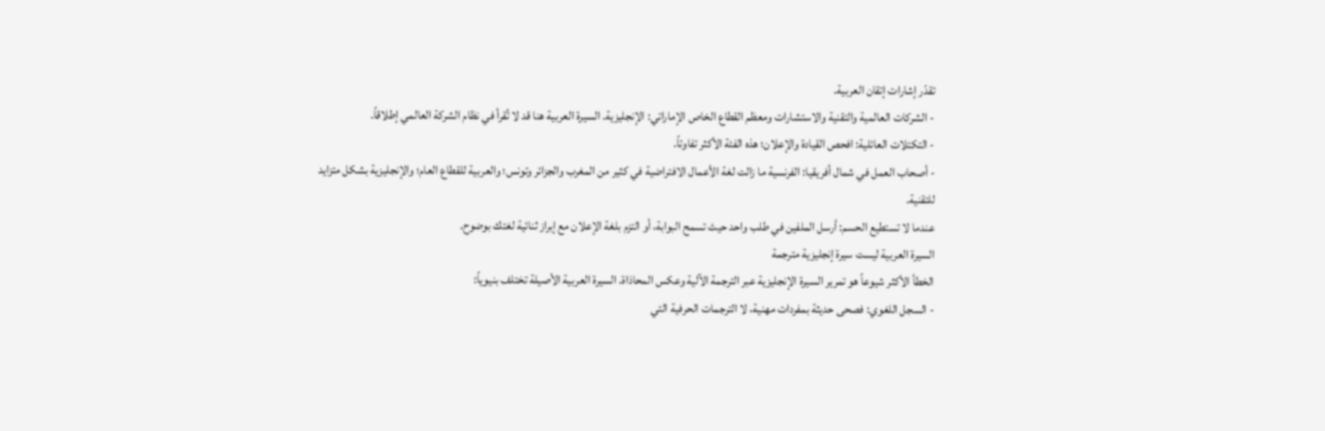تقدّر إشارات إتقان العربية.
- الشركات العالمية والتقنية والاستشارات ومعظم القطاع الخاص الإماراتي: الإنجليزية. السيرة العربية هنا قد لا تُقرأ في نظام الشركة العالمي إطلاقاً.
- التكتلات العائلية: افحص القيادة والإعلان؛ هذه الفئة الأكثر تفاوتاً.
- أصحاب العمل في شمال أفريقيا: الفرنسية ما زالت لغة الأعمال الافتراضية في كثير من المغرب والجزائر وتونس؛ والعربية للقطاع العام؛ والإنجليزية بشكل متزايد للتقنية.
عندما لا تستطيع الحسم: أرسل الملفين في طلب واحد حيث تسمح البوابة، أو التزم بلغة الإعلان مع إبراز ثنائية لغتك بوضوح.
السيرة العربية ليست سيرة إنجليزية مترجمة
الخطأ الأكثر شيوعاً هو تمرير السيرة الإنجليزية عبر الترجمة الآلية وعكس المحاذاة. السيرة العربية الأصيلة تختلف بنيوياً:
- السجل اللغوي: فصحى حديثة بمفردات مهنية، لا الترجمات الحرفية التي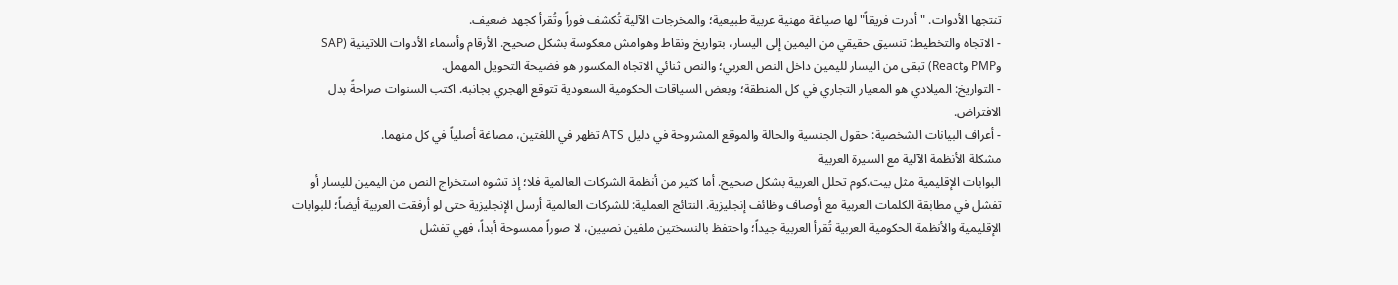تنتجها الأدوات. "أدرت فريقاً" لها صياغة مهنية عربية طبيعية؛ والمخرجات الآلية تُكشف فوراً وتُقرأ كجهد ضعيف.
- الاتجاه والتخطيط: تنسيق حقيقي من اليمين إلى اليسار، بتواريخ ونقاط وهوامش معكوسة بشكل صحيح. الأرقام وأسماء الأدوات اللاتينية (SAP وPMP وReact) تبقى من اليسار لليمين داخل النص العربي؛ والنص ثنائي الاتجاه المكسور هو فضيحة التحويل المهمل.
- التواريخ: الميلادي هو المعيار التجاري في كل المنطقة؛ وبعض السياقات الحكومية السعودية تتوقع الهجري بجانبه. اكتب السنوات صراحةً بدل الافتراض.
- أعراف البيانات الشخصية: حقول الجنسية والحالة والموقع المشروحة في دليل ATS تظهر في اللغتين، مصاغة أصلياً في كل منهما.
مشكلة الأنظمة الآلية مع السيرة العربية
البوابات الإقليمية مثل بيت.كوم تحلل العربية بشكل صحيح. أما كثير من أنظمة الشركات العالمية فلا؛ إذ تشوه استخراج النص من اليمين لليسار أو تفشل في مطابقة الكلمات العربية مع أوصاف وظائف إنجليزية. النتائج العملية: للشركات العالمية أرسل الإنجليزية حتى لو أرفقت العربية أيضاً؛ للبوابات الإقليمية والأنظمة الحكومية العربية تُقرأ العربية جيداً؛ واحتفظ بالنسختين ملفين نصيين، لا صوراً ممسوحة أبداً، فهي تفشل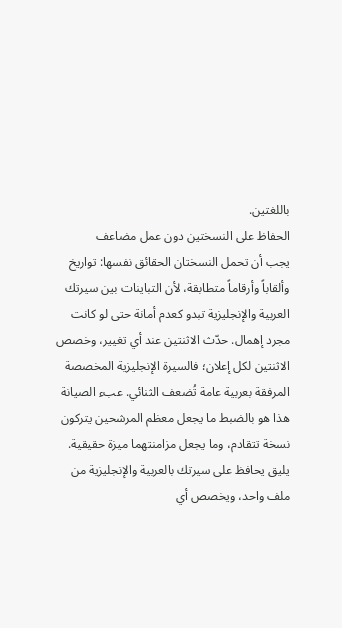باللغتين.
الحفاظ على النسختين دون عمل مضاعف
يجب أن تحمل النسختان الحقائق نفسها: تواريخ وألقاباً وأرقاماً متطابقة، لأن التباينات بين سيرتك العربية والإنجليزية تبدو كعدم أمانة حتى لو كانت مجرد إهمال. حدّث الاثنتين عند أي تغيير، وخصص الاثنتين لكل إعلان؛ فالسيرة الإنجليزية المخصصة المرفقة بعربية عامة تُضعف الثنائي. عبء الصيانة هذا هو بالضبط ما يجعل معظم المرشحين يتركون نسخة تتقادم، وما يجعل مزامنتهما ميزة حقيقية.
يليق يحافظ على سيرتك بالعربية والإنجليزية من ملف واحد، ويخصص أي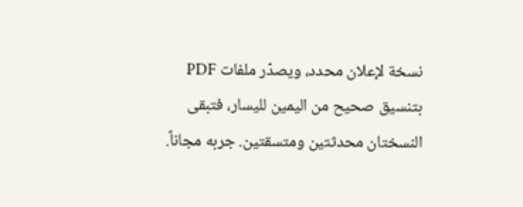نسخة لإعلان محدد، ويصدّر ملفات PDF بتنسيق صحيح من اليمين لليسار، فتبقى النسختان محدثتين ومتسقتين. جربه مجاناً.